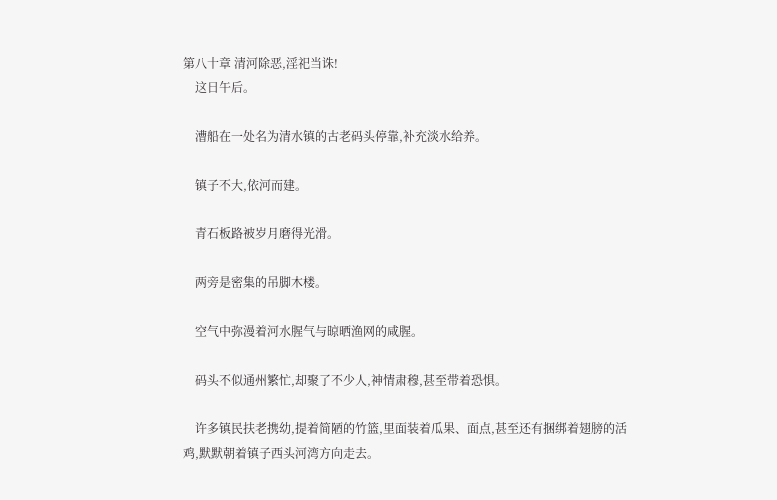第八十章 清河除恶,淫祀当诛!
    这日午后。

    漕船在一处名为清水镇的古老码头停靠,补充淡水给养。

    镇子不大,依河而建。

    青石板路被岁月磨得光滑。

    两旁是密集的吊脚木楼。

    空气中弥漫着河水腥气与晾晒渔网的咸腥。

    码头不似通州繁忙,却聚了不少人,神情肃穆,甚至带着恐惧。

    许多镇民扶老携幼,提着简陋的竹篮,里面装着瓜果、面点,甚至还有捆绑着翅膀的活鸡,默默朝着镇子西头河湾方向走去。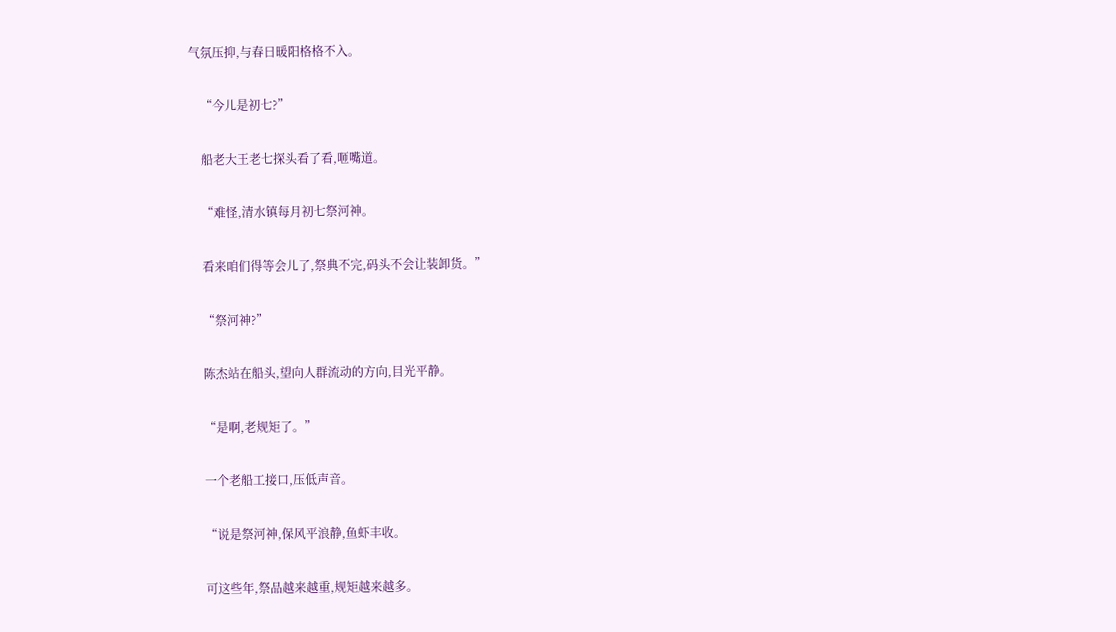气氛压抑,与春日暖阳格格不入。

    “今儿是初七?”

    船老大王老七探头看了看,咂嘴道。

    “难怪,清水镇每月初七祭河神。

    看来咱们得等会儿了,祭典不完,码头不会让装卸货。”

    “祭河神?”

    陈杰站在船头,望向人群流动的方向,目光平静。

    “是啊,老规矩了。”

    一个老船工接口,压低声音。

    “说是祭河神,保风平浪静,鱼虾丰收。

    可这些年,祭品越来越重,规矩越来越多。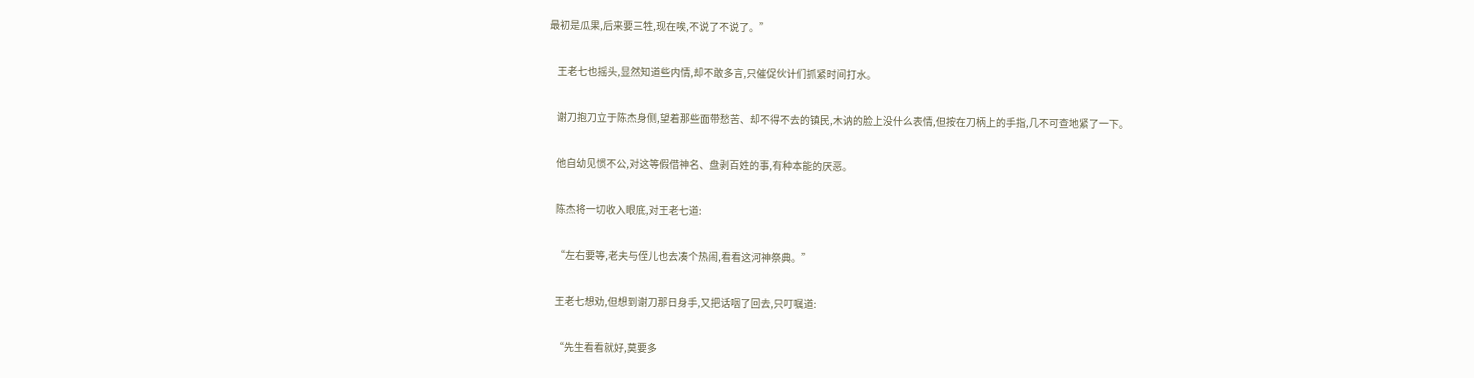最初是瓜果,后来要三牲,现在唉,不说了不说了。”

    王老七也摇头,显然知道些内情,却不敢多言,只催促伙计们抓紧时间打水。

    谢刀抱刀立于陈杰身侧,望着那些面带愁苦、却不得不去的镇民,木讷的脸上没什么表情,但按在刀柄上的手指,几不可查地紧了一下。

    他自幼见惯不公,对这等假借神名、盘剥百姓的事,有种本能的厌恶。

    陈杰将一切收入眼底,对王老七道:

    “左右要等,老夫与侄儿也去凑个热闹,看看这河神祭典。”

    王老七想劝,但想到谢刀那日身手,又把话咽了回去,只叮嘱道:

    “先生看看就好,莫要多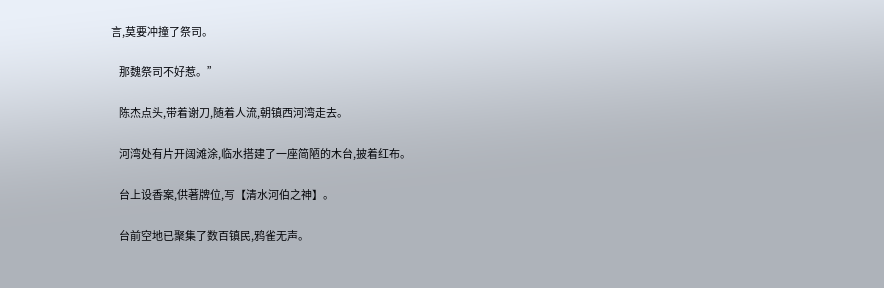言,莫要冲撞了祭司。

    那魏祭司不好惹。”

    陈杰点头,带着谢刀,随着人流,朝镇西河湾走去。

    河湾处有片开阔滩涂,临水搭建了一座简陋的木台,披着红布。

    台上设香案,供著牌位,写【清水河伯之神】。

    台前空地已聚集了数百镇民,鸦雀无声。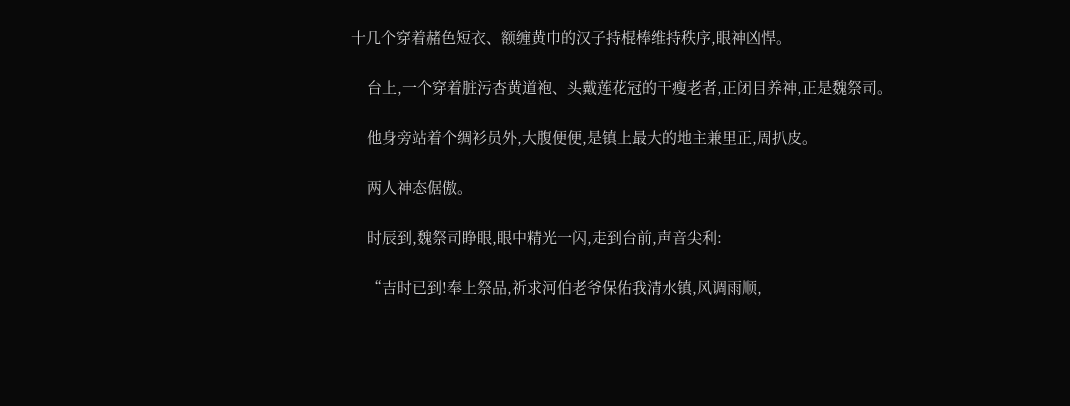十几个穿着赭色短衣、额缠黄巾的汉子持棍棒维持秩序,眼神凶悍。

    台上,一个穿着脏污杏黄道袍、头戴莲花冠的干瘦老者,正闭目养神,正是魏祭司。

    他身旁站着个绸衫员外,大腹便便,是镇上最大的地主兼里正,周扒皮。

    两人神态倨傲。

    时辰到,魏祭司睁眼,眼中精光一闪,走到台前,声音尖利:

    “吉时已到!奉上祭品,祈求河伯老爷保佑我清水镇,风调雨顺,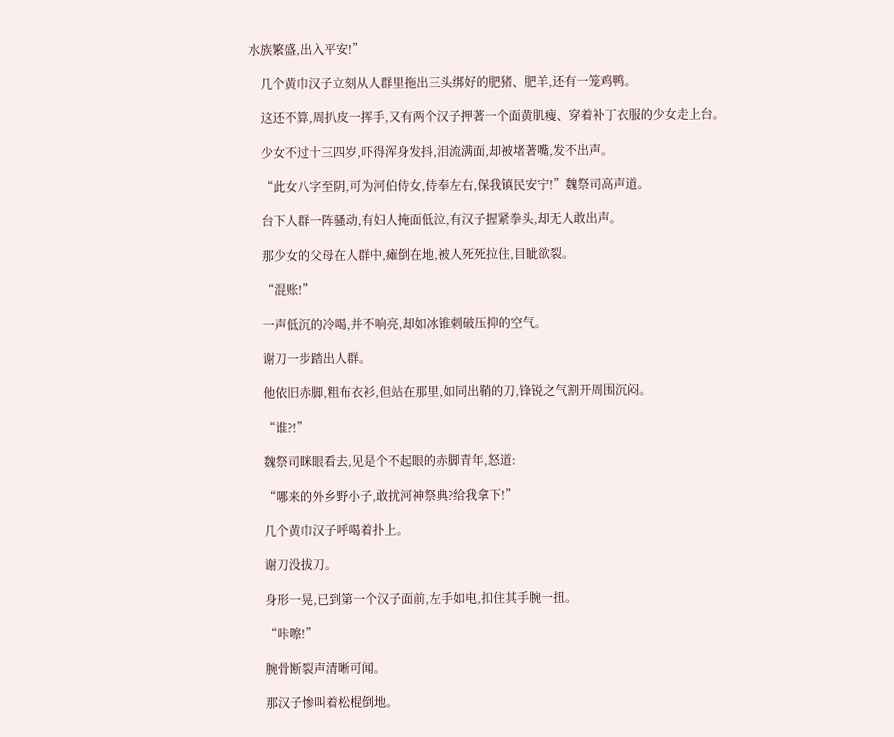水族繁盛,出入平安!”

    几个黄巾汉子立刻从人群里拖出三头绑好的肥猪、肥羊,还有一笼鸡鸭。

    这还不算,周扒皮一挥手,又有两个汉子押著一个面黄肌瘦、穿着补丁衣服的少女走上台。

    少女不过十三四岁,吓得浑身发抖,泪流满面,却被堵著嘴,发不出声。

    “此女八字至阴,可为河伯侍女,侍奉左右,保我镇民安宁!”魏祭司高声道。

    台下人群一阵骚动,有妇人掩面低泣,有汉子握紧拳头,却无人敢出声。

    那少女的父母在人群中,瘫倒在地,被人死死拉住,目眦欲裂。

    “混账!”

    一声低沉的冷喝,并不响亮,却如冰锥刺破压抑的空气。

    谢刀一步踏出人群。

    他依旧赤脚,粗布衣衫,但站在那里,如同出鞘的刀,锋锐之气割开周围沉闷。

    “谁?!”

    魏祭司眯眼看去,见是个不起眼的赤脚青年,怒道:

    “哪来的外乡野小子,敢扰河神祭典?给我拿下!”

    几个黄巾汉子呼喝着扑上。

    谢刀没拔刀。

    身形一晃,已到第一个汉子面前,左手如电,扣住其手腕一扭。

    “咔嚓!”

    腕骨断裂声清晰可闻。

    那汉子惨叫着松棍倒地。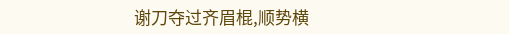谢刀夺过齐眉棍,顺势横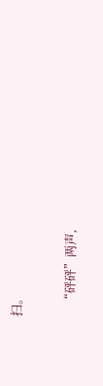扫。

    “砰砰”两声,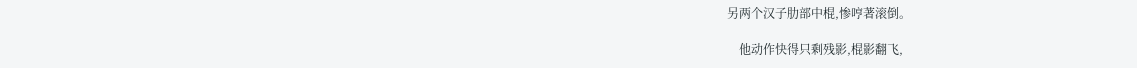另两个汉子肋部中棍,惨哼著滚倒。

    他动作快得只剩残影,棍影翻飞,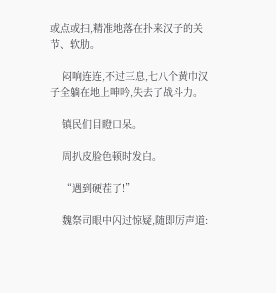或点或扫,精准地落在扑来汉子的关节、软肋。

    闷响连连,不过三息,七八个黄巾汉子全躺在地上呻吟,失去了战斗力。

    镇民们目瞪口呆。

    周扒皮脸色顿时发白。

    “遇到硬茬了!”

    魏祭司眼中闪过惊疑,随即厉声道: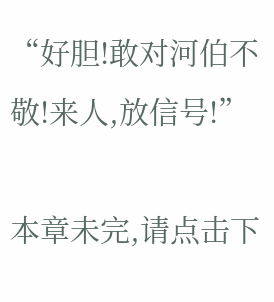“好胆!敢对河伯不敬!来人,放信号!”

本章未完,请点击下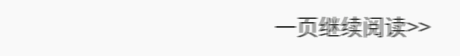一页继续阅读>>